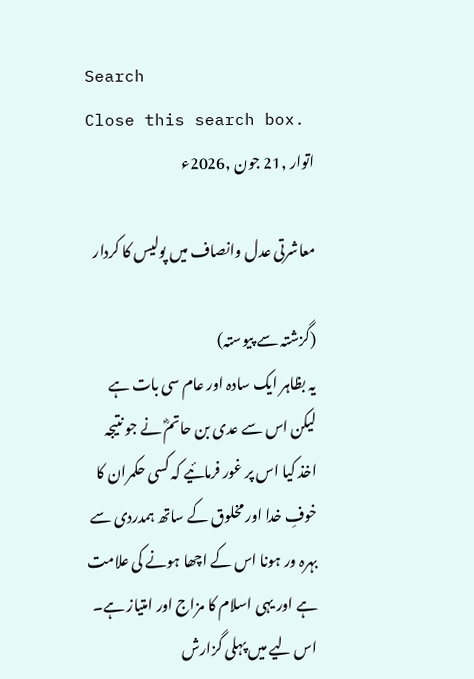Search
Close this search box.
اتوار ,21 جون ,2026ء

معاشرتی عدل وانصاف میں پولیس کا کردار

(گزشتہ سے پیوستہ)
یہ بظاہر ایک سادہ اور عام سی بات ہے لیکن اس سے عدی بن حاتمؓ نے جو نتیجہ اخذ کیا اس پر غور فرمائیے کہ کسی حکمران کا خوفِ خدا اور مخلوق کے ساتھ ہمدردی سے بہرہ ور ہونا اس کے اچھا ہونے کی علامت ہے اور یہی اسلام کا مزاج اور امتیاز ہے۔ اس لیے میں پہلی گزارش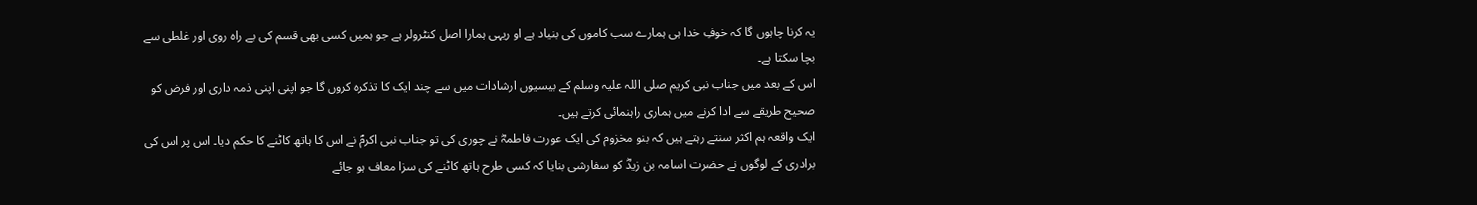یہ کرنا چاہوں گا کہ خوفِ خدا ہی ہمارے سب کاموں کی بنیاد ہے او ریہی ہمارا اصل کنٹرولر ہے جو ہمیں کسی بھی قسم کی بے راہ روی اور غلطی سے بچا سکتا ہے۔
اس کے بعد میں جناب نبی کریم صلی اللہ علیہ وسلم کے بیسیوں ارشادات میں سے چند ایک کا تذکرہ کروں گا جو اپنی اپنی ذمہ داری اور فرض کو صحیح طریقے سے ادا کرنے میں ہماری راہنمائی کرتے ہیں۔
ایک واقعہ ہم اکثر سنتے رہتے ہیں کہ بنو مخزوم کی ایک عورت فاطمہؓ نے چوری کی تو جناب نبی اکرمؐ نے اس کا ہاتھ کاٹنے کا حکم دیا۔ اس پر اس کی برادری کے لوگوں نے حضرت اسامہ بن زیدؓ کو سفارشی بنایا کہ کسی طرح ہاتھ کاٹنے کی سزا معاف ہو جائے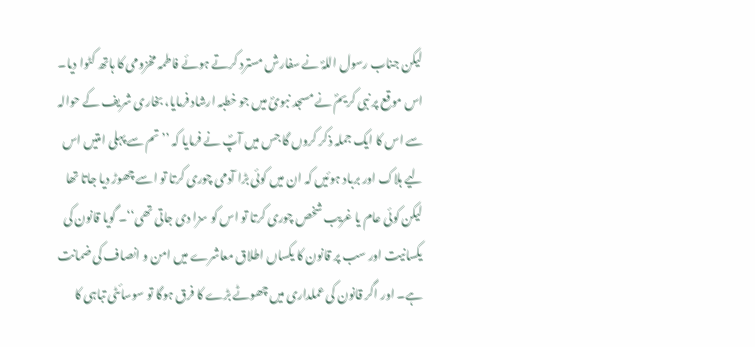لیکن جناب رسول اللہؐ نے سفارش مسترد کرتے ہوئے فاطمہ مخزومی کا ہاتھ کٹوا دیا۔ اس موقع پر نبی کریمؐ نے مسجد نبویؐ میں جو خطبہ ارشاد فرمایا، بخاری شریف کے حوالہ سے اس کا ایک جملہ ذکر کروں گا جس میں آپؐ نے فرمایا کہ ’’تم سے پہلی امتیں اس لیے ہلاک اور برباد ہوئیں کہ ان میں کوئی بڑا آدمی چوری کرتا تو اسے چھوڑ دیا جاتا تھا لیکن کوئی عام یا غریب شخص چوری کرتا تو اس کو سزا دی جاتی تھی‘‘۔ گویا قانون کی یکسانیت اور سب پر قانون کا یکساں اطلاق معاشرے میں امن و انصاف کی ضمانت ہے۔ اور اگر قانون کی عملداری میں چھوٹے بڑے کا فرق ہوگا تو سوسائٹی تباہی کا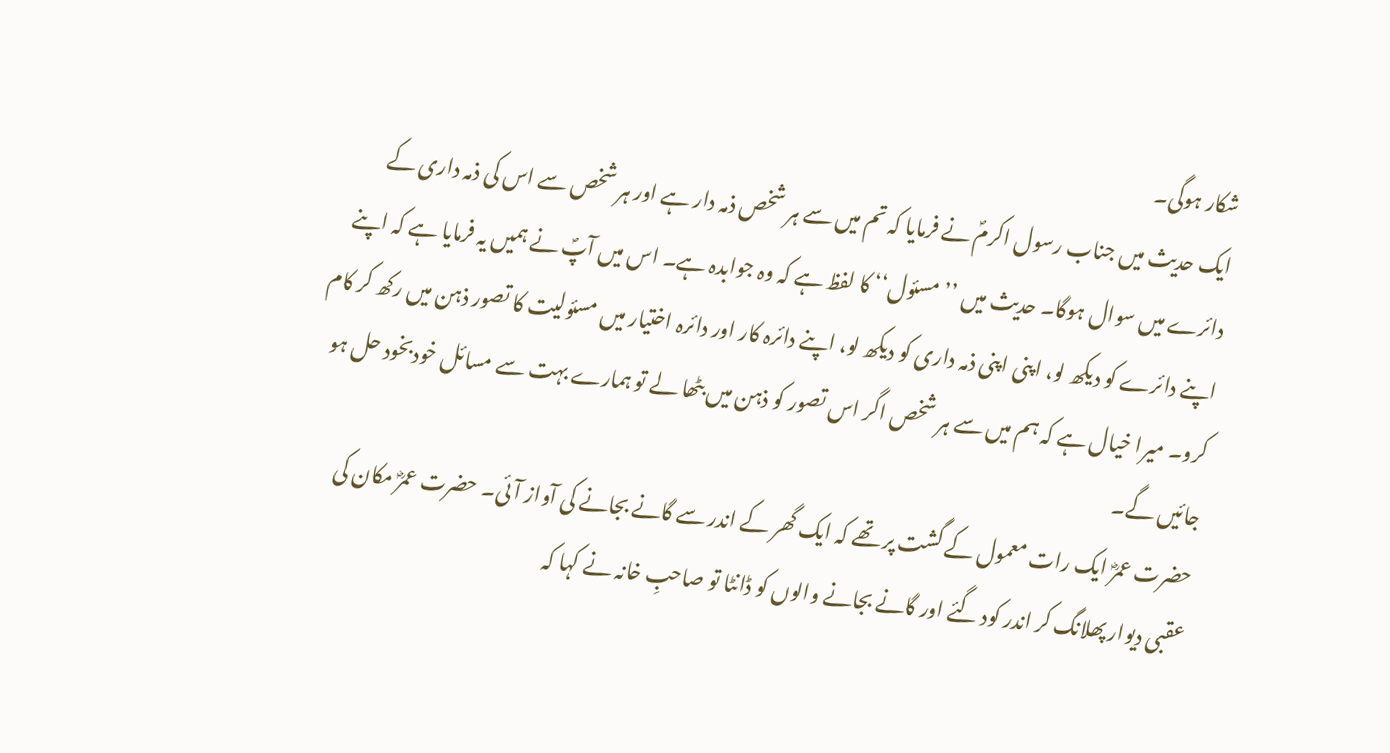شکار ہوگی۔
ایک حدیث میں جناب رسول اکرمؐ نے فرمایا کہ تم میں سے ہر شخص ذمہ دار ہے اور ہر شخص سے اس کی ذمہ داری کے دائرے میں سوال ہوگا۔ حدیث میں ’’مسئول‘‘ کا لفظ ہے کہ وہ جوابدہ ہے۔ اس میں آپؐ نے ہمیں یہ فرمایا ہے کہ اپنے اپنے دائرے کو دیکھ لو، اپنی اپنی ذمہ داری کو دیکھ لو، اپنے دائرہ کار اور دائرہ اختیار میں مسئولیت کا تصور ذہن میں رکھ کر کام کرو۔ میرا خیال ہے کہ ہم میں سے ہر شخص اگر اس تصور کو ذہن میں بٹھا لے تو ہمارے بہت سے مسائل خودبخود حل ہو جائیں گے۔
حضرت عمرؓ ایک رات معمول کے گشت پر تھے کہ ایک گھر کے اندر سے گانے بجانے کی آواز آئی۔ حضرت عمرؓ مکان کی عقبی دیوار پھلانگ کر اندر کود گئے اور گانے بجانے والوں کو ڈانٹا تو صاحبِ خانہ نے کہا کہ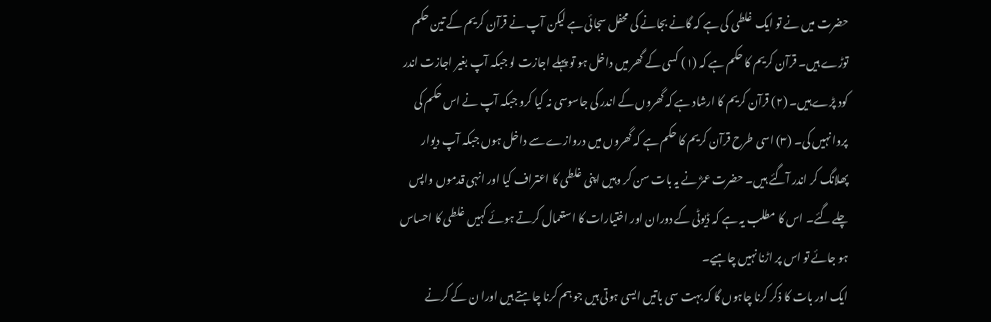حضرت میں نے تو ایک غلطی کی ہے کہ گانے بجانے کی محفل سجائی ہے لیکن آپ نے قرآن کریم کے تین حکم توڑے ہیں۔ قرآن کریم کا حکم ہے کہ (۱) کسی کے گھر میں داخل ہو تو پہلے اجازت لو جبکہ آپ بغیر اجازت اندر کود پڑے ہیں۔ (۲) قرآن کریم کا ارشاد ہے کہ گھروں کے اندر کی جاسوسی نہ کیا کرو جبکہ آپ نے اس حکم کی پروا نہیں کی۔ (۳) اسی طرح قرآن کریم کا حکم ہے کہ گھروں میں دروازے سے داخل ہوں جبکہ آپ دیوار پھلانگ کر اندر آگئے ہیں۔ حضرت عمرؓ نے یہ بات سن کر وہیں اپنی غلطی کا اعتراف کیا اور انہی قدموں واپس چلے گئے۔ اس کا مطلب یہ ہے کہ ڈیوٹی کے دوران اور اختیارات کا استعمال کرتے ہوئے کہیں غلطی کا احساس ہو جائے تو اس پر اڑنا نہیں چاہیے۔
ایک اور بات کا ذکر کرنا چاہوں گا کہ بہت سی باتیں ایسی ہوتی ہیں جو ہم کرنا چاہتے ہیں اورا ن کے کرنے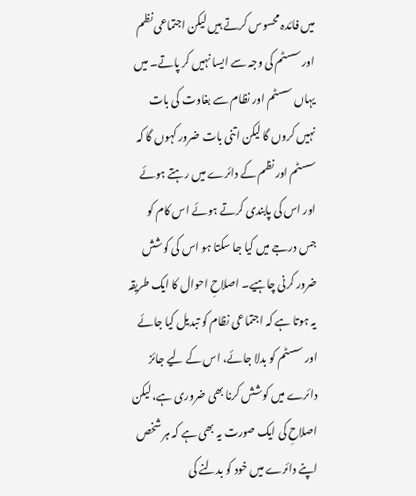میں فائدہ محسوس کرتے ہیں لیکن اجتماعی نظم اور سسٹم کی وجہ سے ایسا نہیں کر پاتے۔ میں یہاں سسٹم اور نظام سے بغاوت کی بات نہیں کروں گا لیکن اتنی بات ضرور کہوں گا کہ سسٹم اور نظم کے دائرے میں رہتے ہوئے اور اس کی پابندی کرتے ہوئے اس کام کو جس درجے میں کیا جا سکتا ہو اس کی کوشش ضرور کرنی چاہیے۔ اصلاحِ احوال کا ایک طریقہ یہ ہوتا ہے کہ اجتماعی نظام کو تبدیل کیا جائے اور سسٹم کو بدلا جائے، اس کے لیے جائز دائرے میں کوشش کرنا بھی ضروری ہے، لیکن اصلاحِ کی ایک صورت یہ بھی ہے کہ ہر شخص اپنے دائرے میں خود کو بدلنے کی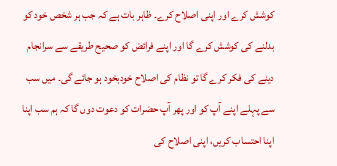کوشش کرے اور اپنی اصلاح کرے۔ ظاہر بات ہے کہ جب ہر شخص خود کو بدلنے کی کوشش کرے گا اور اپنے فرائض کو صحیح طریقے سے سرانجام دینے کی فکر کرے گا تو نظام کی اصلاح خودبخود ہو جائے گی۔ میں سب سے پہلے اپنے آپ کو اور پھر آپ حضرات کو دعوت دوں گا کہ ہم سب اپنا اپنا احتساب کریں، اپنی اصلاح کی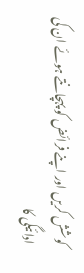کوشش کریں اور اپنے فرائض کو پہچانتے ہوئے ان کی ادائیگی کا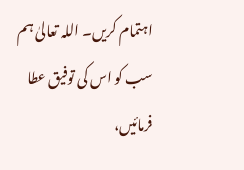اہتمام کریں۔ اللہ تعالیٰ ہم سب کو اس کی توفیق عطا فرمائیں،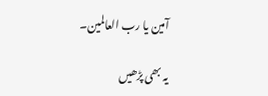آمین یا رب العالمین۔

یہ بھی پڑھیں